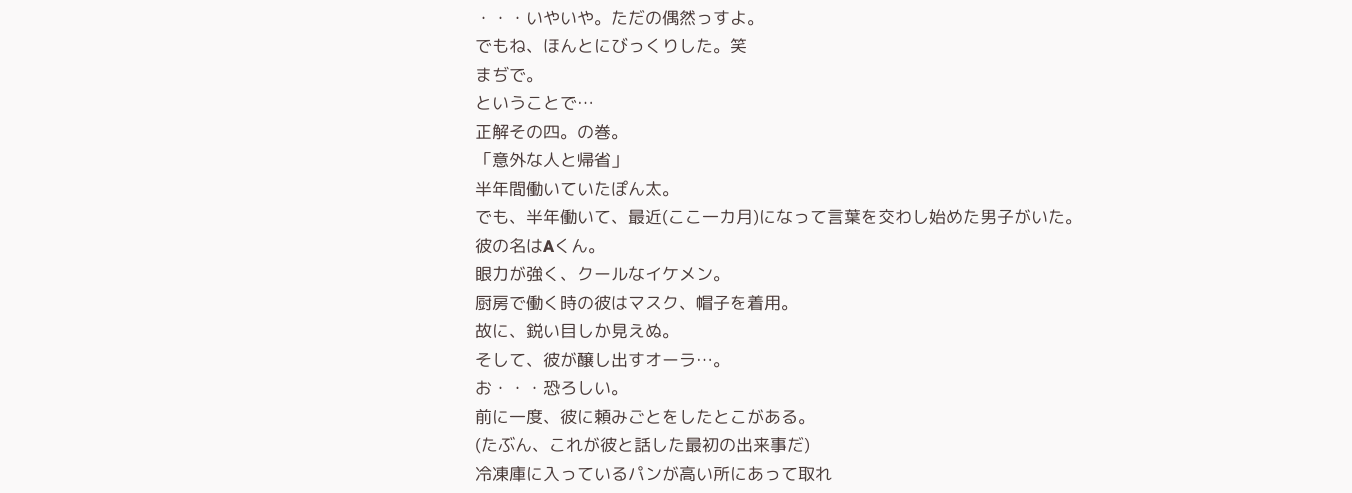・・・いやいや。ただの偶然っすよ。
でもね、ほんとにびっくりした。笑
まぢで。
ということで…
正解その四。の巻。
「意外な人と帰省」
半年間働いていたぽん太。
でも、半年働いて、最近(ここ一カ月)になって言葉を交わし始めた男子がいた。
彼の名はAくん。
眼力が強く、クールなイケメン。
厨房で働く時の彼はマスク、帽子を着用。
故に、鋭い目しか見えぬ。
そして、彼が醸し出すオーラ…。
お・・・恐ろしい。
前に一度、彼に頼みごとをしたとこがある。
(たぶん、これが彼と話した最初の出来事だ)
冷凍庫に入っているパンが高い所にあって取れ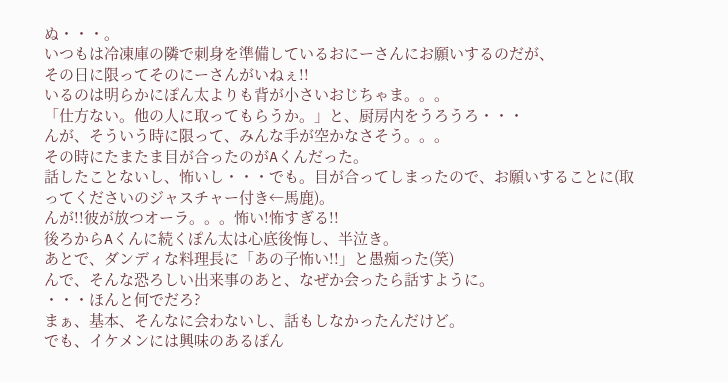ぬ・・・。
いつもは冷凍庫の隣で刺身を準備しているおにーさんにお願いするのだが、
その日に限ってそのにーさんがいねぇ!!
いるのは明らかにぽん太よりも背が小さいおじちゃま。。。
「仕方ない。他の人に取ってもらうか。」と、厨房内をうろうろ・・・
んが、そういう時に限って、みんな手が空かなさそう。。。
その時にたまたま目が合ったのがAくんだった。
話したことないし、怖いし・・・でも。目が合ってしまったので、お願いすることに(取ってくださいのジャスチャー付き←馬鹿)。
んが!!彼が放つオーラ。。。怖い!怖すぎる!!
後ろからAくんに続くぽん太は心底後悔し、半泣き。
あとで、ダンディな料理長に「あの子怖い!!」と愚痴った(笑)
んで、そんな恐ろしい出来事のあと、なぜか会ったら話すように。
・・・ほんと何でだろ?
まぁ、基本、そんなに会わないし、話もしなかったんだけど。
でも、イケメンには興味のあるぽん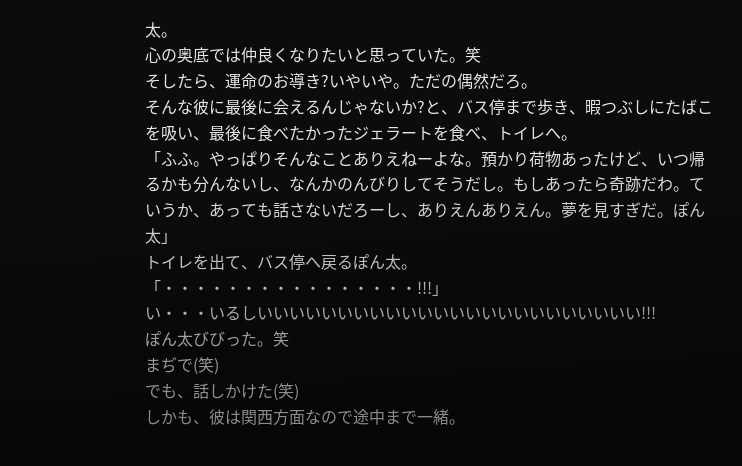太。
心の奥底では仲良くなりたいと思っていた。笑
そしたら、運命のお導き?いやいや。ただの偶然だろ。
そんな彼に最後に会えるんじゃないか?と、バス停まで歩き、暇つぶしにたばこを吸い、最後に食べたかったジェラートを食べ、トイレへ。
「ふふ。やっぱりそんなことありえねーよな。預かり荷物あったけど、いつ帰るかも分んないし、なんかのんびりしてそうだし。もしあったら奇跡だわ。ていうか、あっても話さないだろーし、ありえんありえん。夢を見すぎだ。ぽん太」
トイレを出て、バス停へ戻るぽん太。
「・・・・・・・・・・・・・・・・!!!」
い・・・いるしいいいいいいいいいいいいいいいいいいいいいいいい!!!
ぽん太びびった。笑
まぢで(笑)
でも、話しかけた(笑)
しかも、彼は関西方面なので途中まで一緒。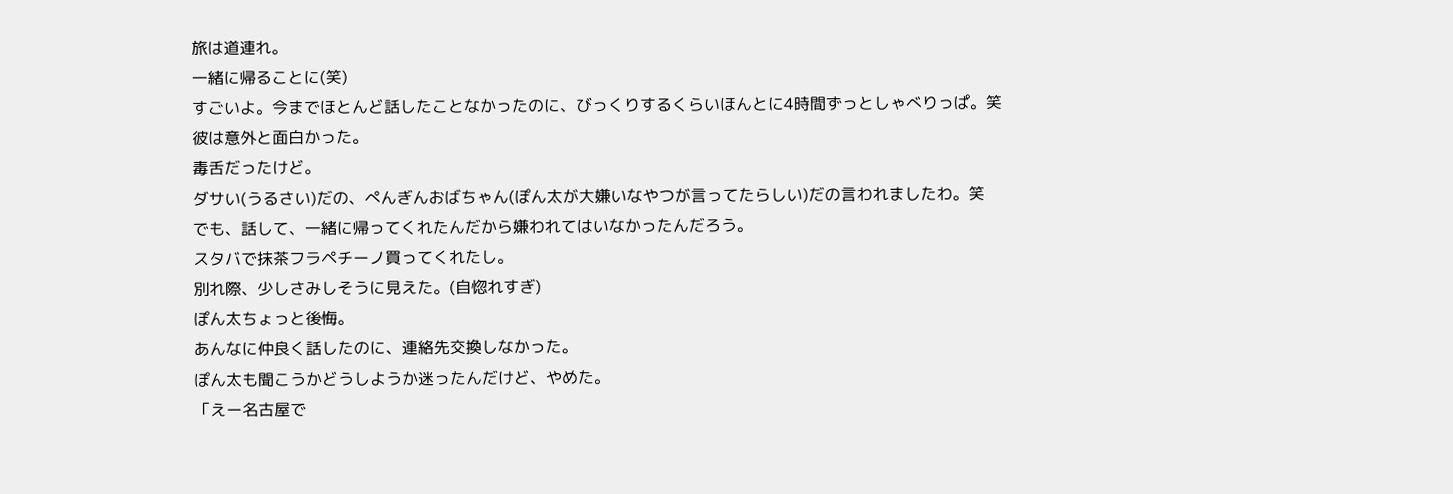旅は道連れ。
一緒に帰ることに(笑)
すごいよ。今までほとんど話したことなかったのに、びっくりするくらいほんとに4時間ずっとしゃべりっぱ。笑
彼は意外と面白かった。
毒舌だったけど。
ダサい(うるさい)だの、ぺんぎんおばちゃん(ぽん太が大嫌いなやつが言ってたらしい)だの言われましたわ。笑
でも、話して、一緒に帰ってくれたんだから嫌われてはいなかったんだろう。
スタバで抹茶フラペチーノ買ってくれたし。
別れ際、少しさみしそうに見えた。(自惚れすぎ)
ぽん太ちょっと後悔。
あんなに仲良く話したのに、連絡先交換しなかった。
ぽん太も聞こうかどうしようか迷ったんだけど、やめた。
「えー名古屋で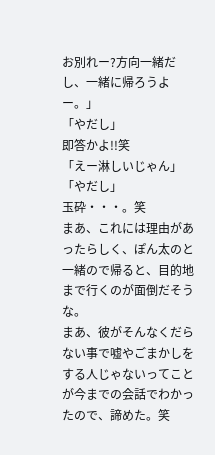お別れー?方向一緒だし、一緒に帰ろうよー。」
「やだし」
即答かよ!!笑
「えー淋しいじゃん」
「やだし」
玉砕・・・。笑
まあ、これには理由があったらしく、ぽん太のと一緒ので帰ると、目的地まで行くのが面倒だそうな。
まあ、彼がそんなくだらない事で嘘やごまかしをする人じゃないってことが今までの会話でわかったので、諦めた。笑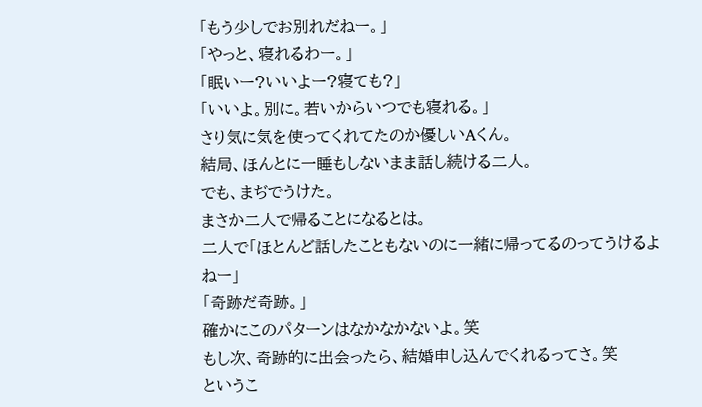「もう少しでお別れだねー。」
「やっと、寝れるわー。」
「眠いー?いいよー?寝ても?」
「いいよ。別に。若いからいつでも寝れる。」
さり気に気を使ってくれてたのか優しいAくん。
結局、ほんとに一睡もしないまま話し続ける二人。
でも、まぢでうけた。
まさか二人で帰ることになるとは。
二人で「ほとんど話したこともないのに一緒に帰ってるのってうけるよねー」
「奇跡だ奇跡。」
確かにこのパターンはなかなかないよ。笑
もし次、奇跡的に出会ったら、結婚申し込んでくれるってさ。笑
というこ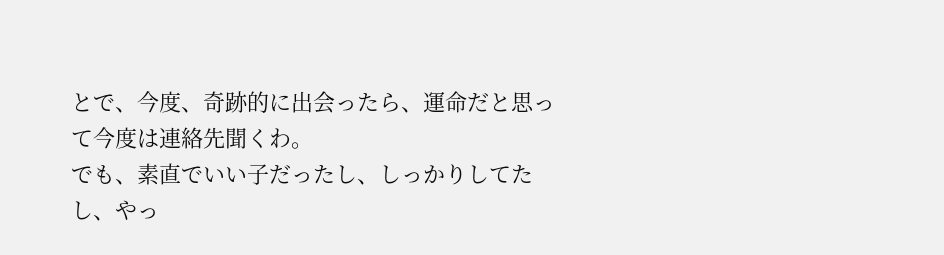とで、今度、奇跡的に出会ったら、運命だと思って今度は連絡先聞くわ。
でも、素直でいい子だったし、しっかりしてたし、やっ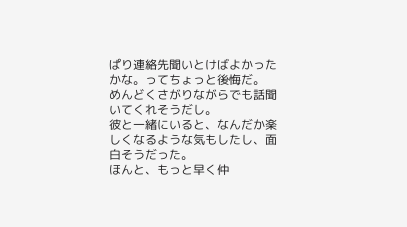ぱり連絡先聞いとけばよかったかな。ってちょっと後悔だ。
めんどくさがりながらでも話聞いてくれそうだし。
彼と一緒にいると、なんだか楽しくなるような気もしたし、面白そうだった。
ほんと、もっと早く仲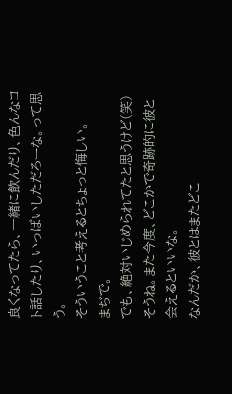良くなってたら、一緒に飲んだり、色んなコト話したり、いっぱいしただろーな。って思う。
そういうこと考えるとちょっと悔しい。
まぢで。
でも、絶対いじめられてたと思うけど(笑)
そうね。また今度、どこかで奇跡的に彼と会えるといいな。
なんだか、彼とはまたどこ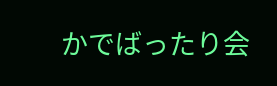かでばったり会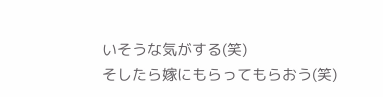いそうな気がする(笑)
そしたら嫁にもらってもらおう(笑)